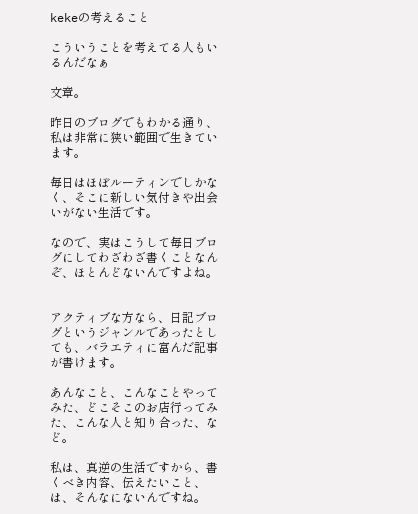kekeの考えること

こういうことを考えてる人もいるんだなぁ

文章。

昨日のブログでもわかる通り、私は非常に狭い範囲で生きています。

毎日はほぼルーティンでしかなく、そこに新しい気付きや出会いがない生活です。

なので、実はこうして毎日ブログにしてわざわざ書くことなんぞ、ほとんどないんですよね。


アクティブな方なら、日記ブログというジャンルであったとしても、バラエティに富んだ記事が書けます。

あんなこと、こんなことやってみた、どこそこのお店行ってみた、こんな人と知り合った、など。

私は、真逆の生活ですから、書くべき内容、伝えたいこと、は、そんなにないんですね。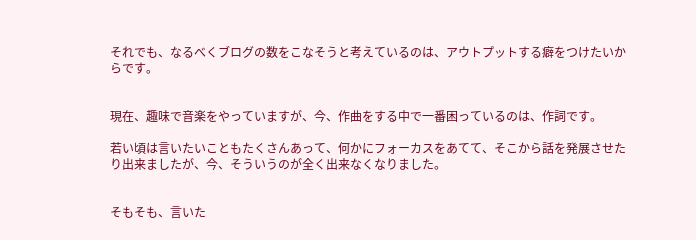それでも、なるべくブログの数をこなそうと考えているのは、アウトプットする癖をつけたいからです。


現在、趣味で音楽をやっていますが、今、作曲をする中で一番困っているのは、作詞です。

若い頃は言いたいこともたくさんあって、何かにフォーカスをあてて、そこから話を発展させたり出来ましたが、今、そういうのが全く出来なくなりました。


そもそも、言いた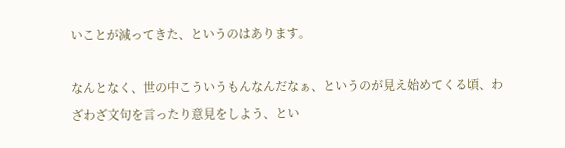いことが減ってきた、というのはあります。

なんとなく、世の中こういうもんなんだなぁ、というのが見え始めてくる頃、わざわざ文句を言ったり意見をしよう、とい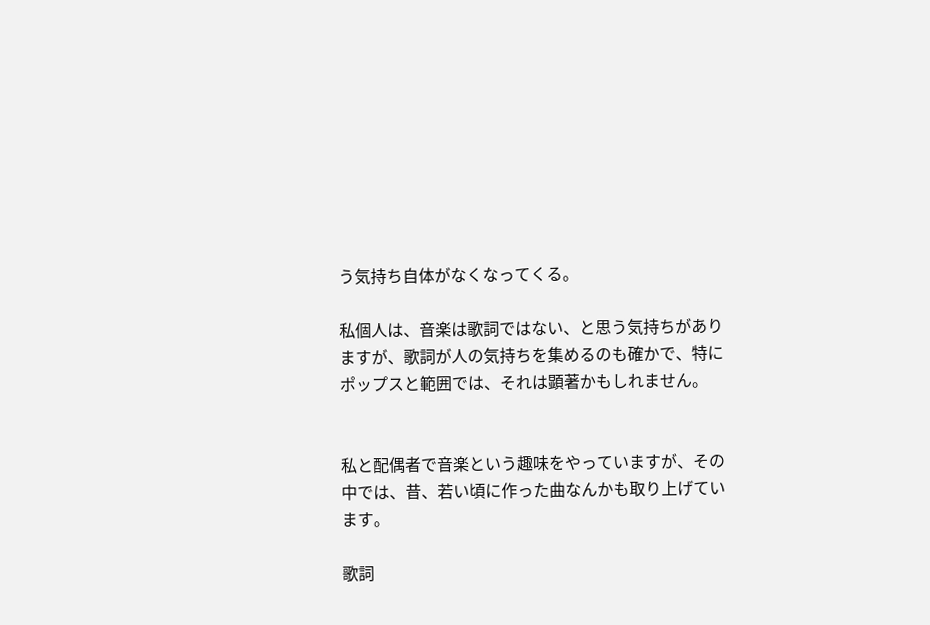う気持ち自体がなくなってくる。

私個人は、音楽は歌詞ではない、と思う気持ちがありますが、歌詞が人の気持ちを集めるのも確かで、特にポップスと範囲では、それは顕著かもしれません。


私と配偶者で音楽という趣味をやっていますが、その中では、昔、若い頃に作った曲なんかも取り上げています。

歌詞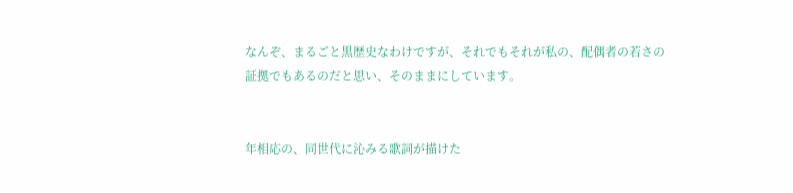なんぞ、まるごと黒歴史なわけですが、それでもそれが私の、配偶者の若さの証拠でもあるのだと思い、そのままにしています。


年相応の、同世代に沁みる歌詞が描けた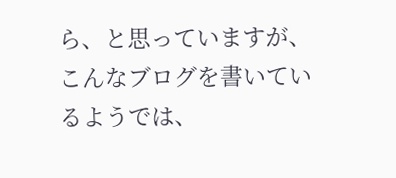ら、と思っていますが、こんなブログを書いているようでは、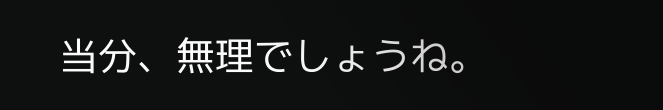当分、無理でしょうね。